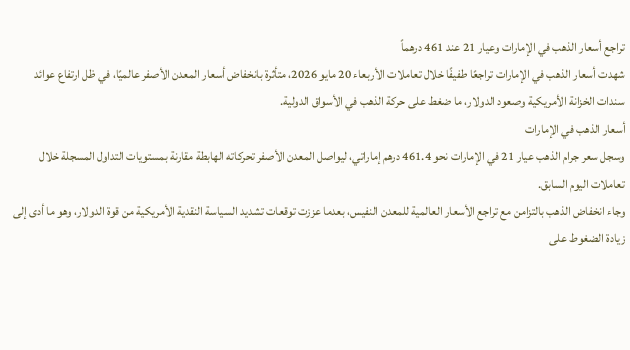تراجع أسعار الذهب في الإمارات وعيار 21 عند 461 درهماً
شهدت أسعار الذهب في الإمارات تراجعًا طفيفًا خلال تعاملات الأربعاء 20 مايو 2026، متأثرة بانخفاض أسعار المعدن الأصفر عالميًا، في ظل ارتفاع عوائد سندات الخزانة الأمريكية وصعود الدولار، ما ضغط على حركة الذهب في الأسواق الدولية.
أسعار الذهب في الإمارات
وسجل سعر جرام الذهب عيار 21 في الإمارات نحو 461.4 درهم إماراتي، ليواصل المعدن الأصفر تحركاته الهابطة مقارنة بمستويات التداول المسجلة خلال تعاملات اليوم السابق.
وجاء انخفاض الذهب بالتزامن مع تراجع الأسعار العالمية للمعدن النفيس، بعدما عززت توقعات تشديد السياسة النقدية الأمريكية من قوة الدولار، وهو ما أدى إلى زيادة الضغوط على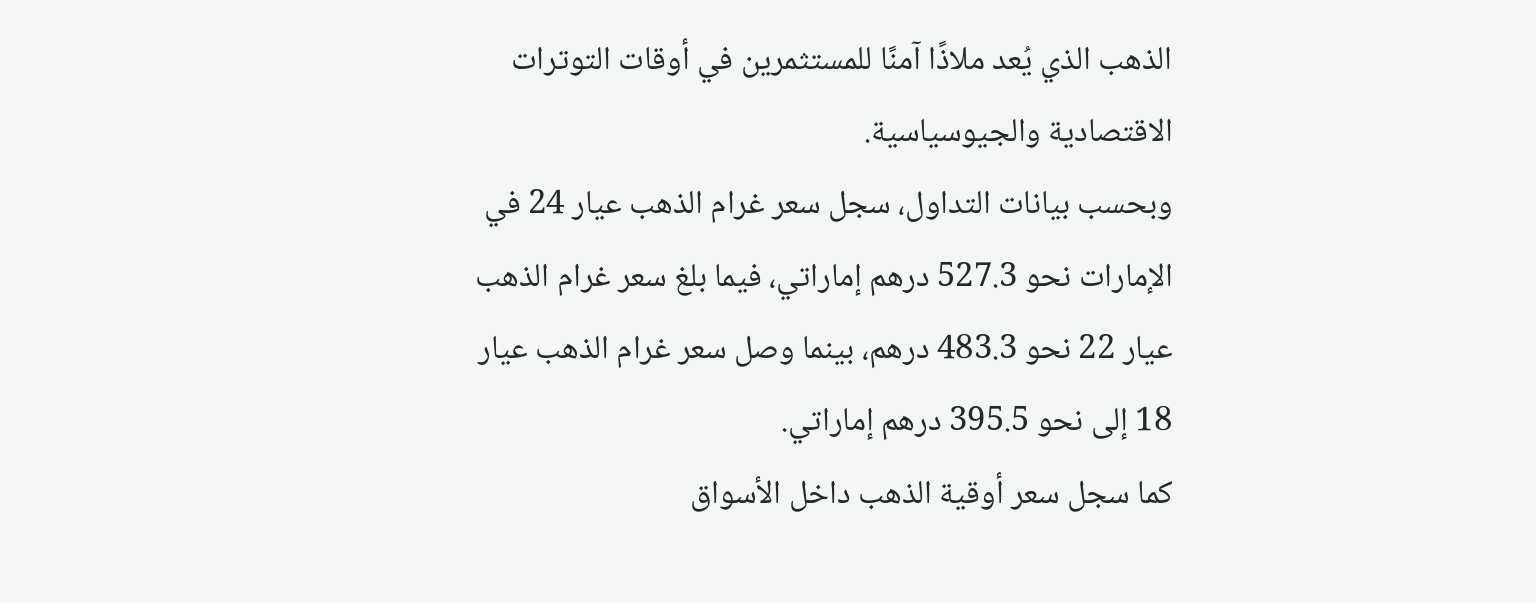الذهب الذي يُعد ملاذًا آمنًا للمستثمرين في أوقات التوترات الاقتصادية والجيوسياسية.
وبحسب بيانات التداول، سجل سعر غرام الذهب عيار 24 في الإمارات نحو 527.3 درهم إماراتي، فيما بلغ سعر غرام الذهب عيار 22 نحو 483.3 درهم، بينما وصل سعر غرام الذهب عيار 18 إلى نحو 395.5 درهم إماراتي.
كما سجل سعر أوقية الذهب داخل الأسواق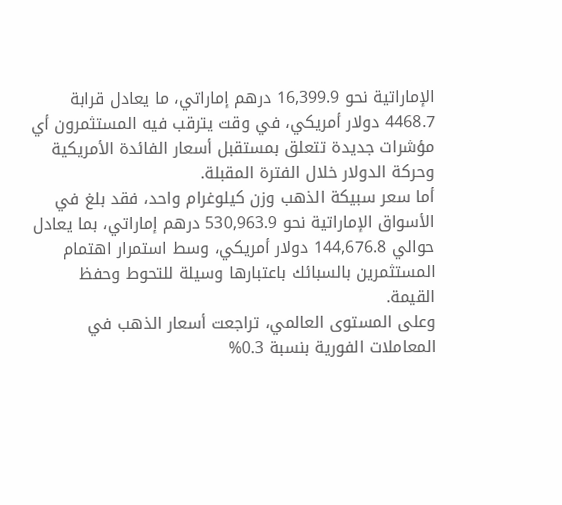الإماراتية نحو 16,399.9 درهم إماراتي، ما يعادل قرابة 4468.7 دولار أمريكي، في وقت يترقب فيه المستثمرون أي مؤشرات جديدة تتعلق بمستقبل أسعار الفائدة الأمريكية وحركة الدولار خلال الفترة المقبلة.
أما سعر سبيكة الذهب وزن كيلوغرام واحد، فقد بلغ في الأسواق الإماراتية نحو 530,963.9 درهم إماراتي، بما يعادل حوالي 144,676.8 دولار أمريكي، وسط استمرار اهتمام المستثمرين بالسبائك باعتبارها وسيلة للتحوط وحفظ القيمة.
وعلى المستوى العالمي، تراجعت أسعار الذهب في المعاملات الفورية بنسبة 0.3%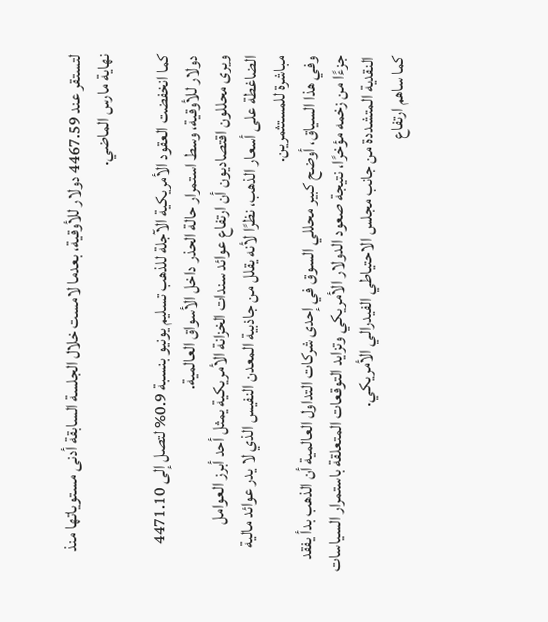لتستقر عند 4467.59 دولار للأوقية، بعدما لامست خلال الجلسة السابقة أدنى مستوياتها منذ نهاية مارس الماضي.

كما انخفضت العقود الأمريكية الآجلة للذهب تسليم يونيو بنسبة 0.9% لتصل إلى 4471.10 دولار للأوقية، وسط استمرار حالة الحذر داخل الأسواق العالمية.
ويرى محللون اقتصاديون أن ارتفاع عوائد سندات الخزانة الأمريكية يمثل أحد أبرز العوامل الضاغطة على أسعار الذهب، نظرًا لأنه يقلل من جاذبية المعدن النفيس الذي لا يدر عوائد مالية مباشرة للمستثمرين.
وفي هذا السياق، أوضح كبير محللي السوق في إحدى شركات التداول العالمية أن الذهب بدأ يفقد جزءًا من زخمه مؤخرًا، نتيجة صعود الدولار الأمريكي وتزايد التوقعات المتعلقة باستمرار السياسات النقدية المتشددة من جانب مجلس الاحتياطي الفيدرالي الأمريكي.
كما ساهم ارتفاع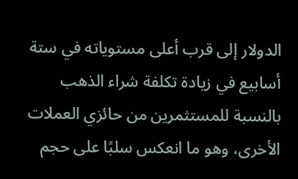الدولار إلى قرب أعلى مستوياته في ستة أسابيع في زيادة تكلفة شراء الذهب بالنسبة للمستثمرين من حائزي العملات الأخرى، وهو ما انعكس سلبًا على حجم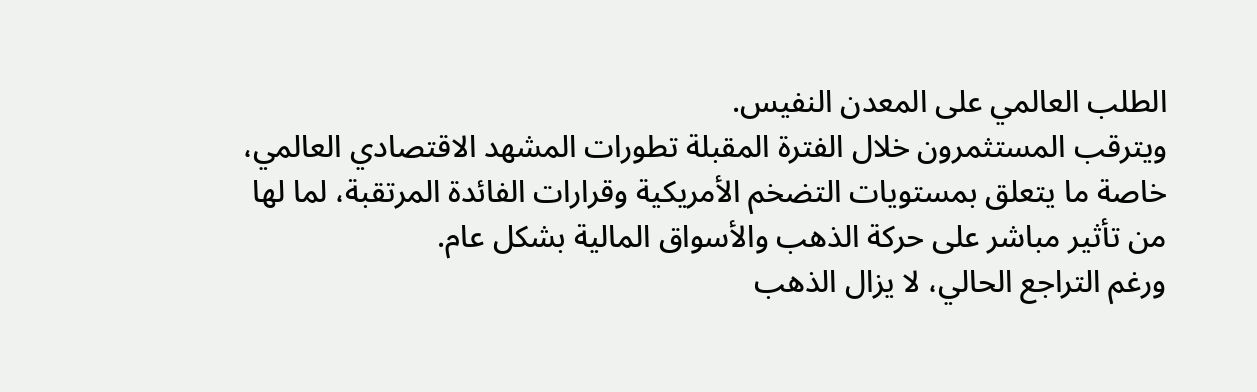الطلب العالمي على المعدن النفيس.
ويترقب المستثمرون خلال الفترة المقبلة تطورات المشهد الاقتصادي العالمي، خاصة ما يتعلق بمستويات التضخم الأمريكية وقرارات الفائدة المرتقبة، لما لها من تأثير مباشر على حركة الذهب والأسواق المالية بشكل عام.
ورغم التراجع الحالي، لا يزال الذهب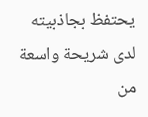يحتفظ بجاذبيته لدى شريحة واسعة من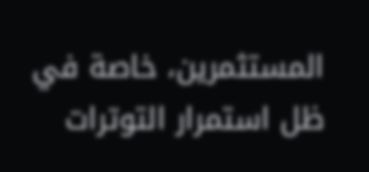المستثمرين، خاصة في ظل استمرار التوترات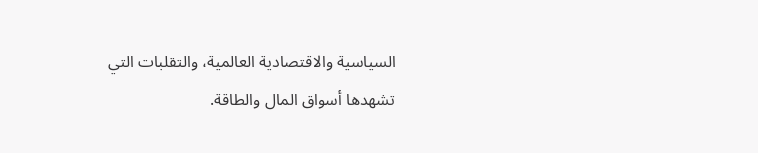السياسية والاقتصادية العالمية، والتقلبات التي تشهدها أسواق المال والطاقة.